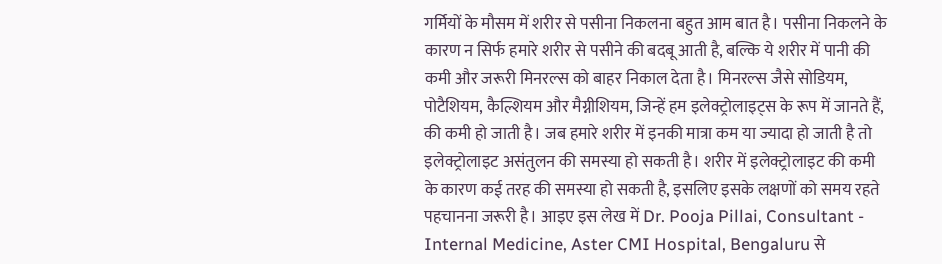गर्मियों के मौसम में शरीर से पसीना निकलना बहुत आम बात है। पसीना निकलने के कारण न सिर्फ हमारे शरीर से पसीने की बदबू आती है, बल्कि ये शरीर में पानी की कमी और जरूरी मिनरल्स को बाहर निकाल देता है। मिनरल्स जैसे सोडियम, पोटैशियम, कैल्शियम और मैग्नीशियम, जिन्हें हम इलेक्ट्रोलाइट्स के रूप में जानते हैं, की कमी हो जाती है। जब हमारे शरीर में इनकी मात्रा कम या ज्यादा हो जाती है तो इलेक्ट्रोलाइट असंतुलन की समस्या हो सकती है। शरीर में इलेक्ट्रोलाइट की कमी के कारण कई तरह की समस्या हो सकती है, इसलिए इसके लक्षणों को समय रहते पहचानना जरूरी है। आइए इस लेख में Dr. Pooja Pillai, Consultant - Internal Medicine, Aster CMI Hospital, Bengaluru से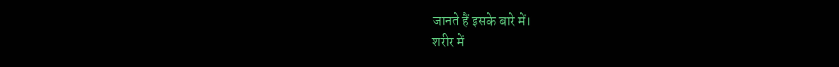जानते हैं इसके बारे में।
शरीर में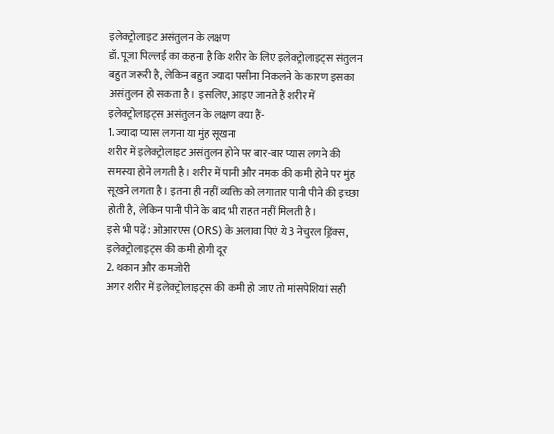इलेक्ट्रोलाइट असंतुलन के लक्षण
डॉ. पूजा पिल्लई का कहना है कि शरीर के लिए इलेक्ट्रोलाइट्स संतुलन बहुत जरूरी है, लेकिन बहुत ज्यादा पसीना निकलने के कारण इसका असंतुलन हो सकता है। इसलिए, आइए जानते हैं शरीर में इलेक्ट्रोलाइट्स असंतुलन के लक्षण क्या हैं-
1. ज्यादा प्यास लगना या मुंह सूखना
शरीर में इलेक्ट्रोलाइट असंतुलन होने पर बार-बार प्यास लगने की समस्या होने लगती है। शरीर में पानी और नमक की कमी होने पर मुंह सूखने लगता है। इतना ही नहीं व्यक्ति को लगातार पानी पीने की इच्छा होती है, लेकिन पानी पीने के बाद भी राहत नहीं मिलती है।
इसे भी पढ़ें: ओआरएस (ORS) के अलावा पिएं ये 3 नेचुरल ड्रिंक्स, इलेक्ट्रोलाइट्स की कमी होगी दूर
2. थकान और कमजोरी
अगर शरीर में इलेक्ट्रोलाइट्स की कमी हो जाए तो मांसपेशियां सही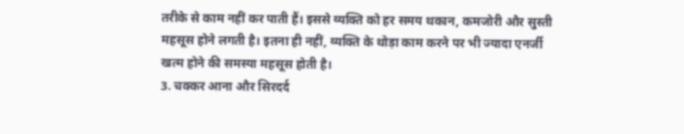तरीके से काम नहीं कर पाती हैं। इससे व्यक्ति को हर समय थकान, कमजोरी और सुस्ती महसूस होने लगती है। इतना ही नहीं, व्यक्ति के थोड़ा काम करने पर भी ज्यादा एनर्जी खत्म होने की समस्या महसूस होती है।
3. चक्कर आना और सिरदर्द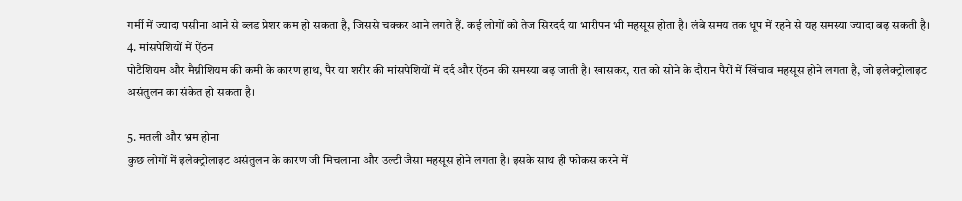गर्मी में ज्यादा पसीना आने से ब्लड प्रेशर कम हो सकता है, जिससे चक्कर आने लगते हैं. कई लोगों को तेज सिरदर्द या भारीपन भी महसूस होता है। लंबे समय तक धूप में रहने से यह समस्या ज्यादा बढ़ सकती है।
4. मांसपेशियों में ऐंठन
पोटैशियम और मैग्नीशियम की कमी के कारण हाथ, पैर या शरीर की मांसपेशियों में दर्द और ऐंठन की समस्या बढ़ जाती है। खासकर, रात को सोने के दौरान पैरों में खिंचाव महसूस होने लगता है, जो इलेक्ट्रोलाइट असंतुलन का संकेत हो सकता है।

5. मतली और भ्रम होना
कुछ लोगों में इलेक्ट्रोलाइट असंतुलन के कारण जी मिचलाना और उल्टी जैसा महसूस होने लगता है। इसके साथ ही फोकस करने में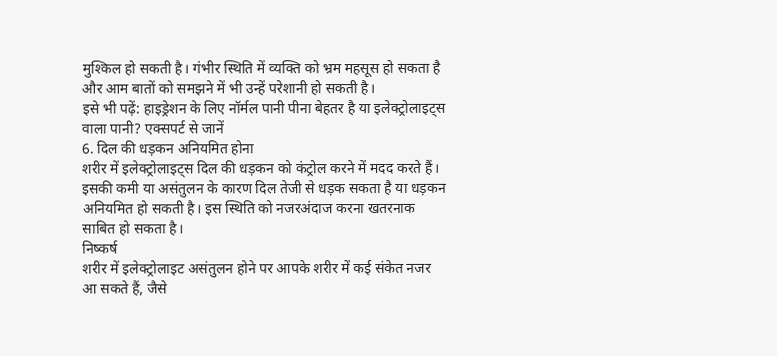मुश्किल हो सकती है। गंभीर स्थिति में व्यक्ति को भ्रम महसूस हो सकता है और आम बातों को समझने में भी उन्हें परेशानी हो सकती है।
इसे भी पढ़ें: हाइड्रेशन के लिए नॉर्मल पानी पीना बेहतर है या इलेक्ट्रोलाइट्स वाला पानी? एक्सपर्ट से जानें
6. दिल की धड़कन अनियमित होना
शरीर में इलेक्ट्रोलाइट्स दिल की धड़कन को कंट्रोल करने में मदद करते हैं। इसकी कमी या असंतुलन के कारण दिल तेजी से धड़क सकता है या धड़कन अनियमित हो सकती है। इस स्थिति को नजरअंदाज करना खतरनाक साबित हो सकता है।
निष्कर्ष
शरीर में इलेक्ट्रोलाइट असंतुलन होने पर आपके शरीर में कई संकेत नजर आ सकते हैं, जैसे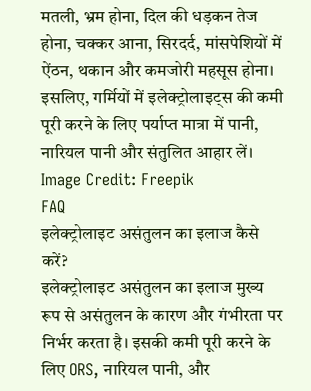मतली, भ्रम होना, दिल की धड़कन तेज होना, चक्कर आना, सिरदर्द, मांसपेशियों में ऐंठन, थकान और कमजोरी महसूस होना। इसलिए, गर्मियों में इलेक्ट्रोलाइट्स की कमी पूरी करने के लिए पर्याप्त मात्रा में पानी, नारियल पानी और संतुलित आहार लें।
Image Credit: Freepik
FAQ
इलेक्ट्रोलाइट असंतुलन का इलाज कैसे करें?
इलेक्ट्रोलाइट असंतुलन का इलाज मुख्य रूप से असंतुलन के कारण और गंभीरता पर निर्भर करता है। इसकी कमी पूरी करने के लिए ORS, नारियल पानी, और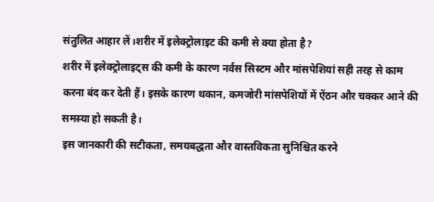संतुलित आहार लें।शरीर में इलेक्ट्रोलाइट की कमी से क्या होता है?
शरीर में इलेक्ट्रोलाइट्स की कमी के कारण नर्वस सिस्टम और मांसपेशियां सही तरह से काम करना बंद कर देती हैं। इसके कारण थकान, कमजोरी मांसपेशियों में ऐंठन और चक्कर आने की समस्या हो सकती है।
इस जानकारी की सटीकता, समयबद्धता और वास्तविकता सुनिश्चित करने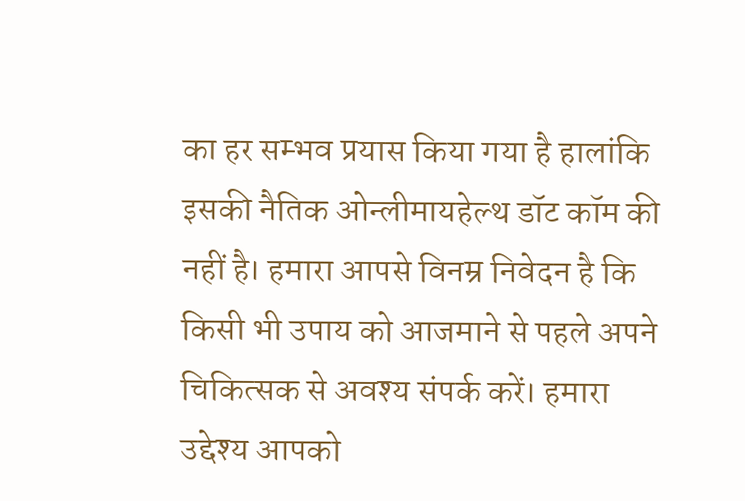का हर सम्भव प्रयास किया गया है हालांकि इसकी नैतिक ओन्लीमायहेल्थ डॉट कॉम की नहीं है। हमारा आपसे विनम्र निवेदन है कि किसी भी उपाय को आजमाने से पहले अपने चिकित्सक से अवश्य संपर्क करें। हमारा उद्देश्य आपको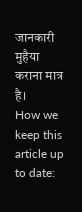जानकारी मुहैया कराना मात्र है।
How we keep this article up to date: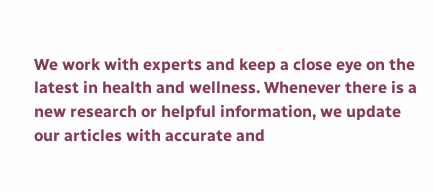We work with experts and keep a close eye on the latest in health and wellness. Whenever there is a new research or helpful information, we update our articles with accurate and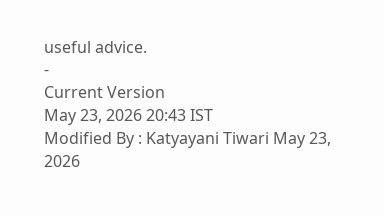useful advice.
-
Current Version
May 23, 2026 20:43 IST
Modified By : Katyayani Tiwari May 23, 2026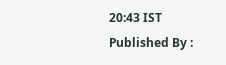20:43 IST
Published By :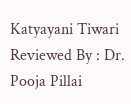Katyayani Tiwari
Reviewed By : Dr. Pooja Pillai